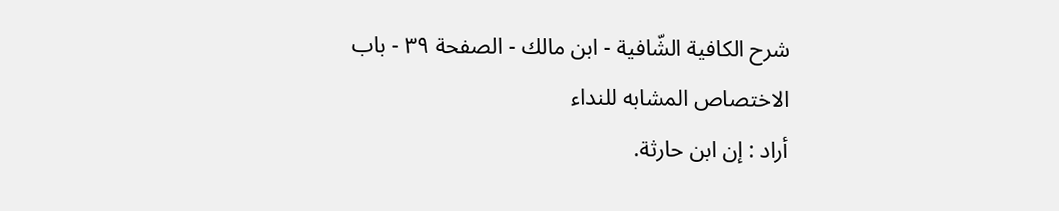شرح الكافية الشّافية - ابن مالك - الصفحة ٣٩ - باب الاختصاص المشابه للنداء
أراد : إن ابن حارثة.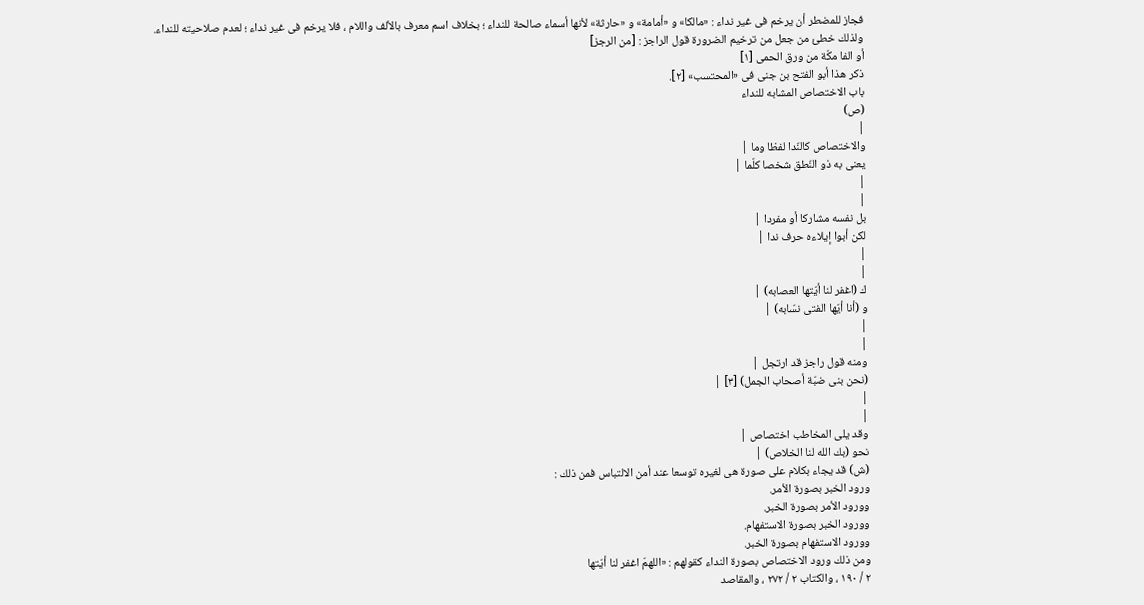فجاز للمضطر أن يرخم فى غير نداء : «مالكا» و «أمامة» و «حارثة» لأنها أسماء صالحة للنداء ؛ بخلاف اسم معرف بالألف واللام ، فلا يرخم فى غير نداء ؛ لعدم صلاحيته للنداء.
ولذلك خطئ من جعل من ترخيم الضرورة قول الراجز : [من الرجز]
أو الفا مكّة من ورق الحمى [١]
ذكر هذا أبو الفتح بن جنى فى «المحتسب» [٢].
باب الاختصاص المشابه للنداء
(ص)
|
والاختصاص كالنّدا لفظا وما |
يعنى به ذو النّطق شخصا كلّما |
|
|
بل نفسه مشاركا أو مفردا |
لكن أبوا إيلاءه حرف ندا |
|
|
ك (اغفر لنا أيّتها العصابه) |
و (أنا أيّها الفتى نسّابه) |
|
|
ومنه قول راجز قد ارتجل |
(نحن بنى ضبّة أصحاب الجمل) [٣] |
|
|
وقد يلى المخاطب اختصاص |
نحو (بك الله لنا الخلاص) |
(ش) قد يجاء بكلام على صورة هى لغيره توسعا عند أمن الالتباس فمن ذلك :
ورود الخبر بصورة الأمر.
وورود الأمر بصورة الخبر.
وورود الخبر بصورة الاستفهام.
وورود الاستفهام بصورة الخبر.
ومن ذلك ورود الاختصاص بصورة النداء كقولهم : «اللهمّ اغفر لنا أيّتها
٢ / ١٩٠ ، والكتاب ٢ / ٢٧٢ ، والمقاصد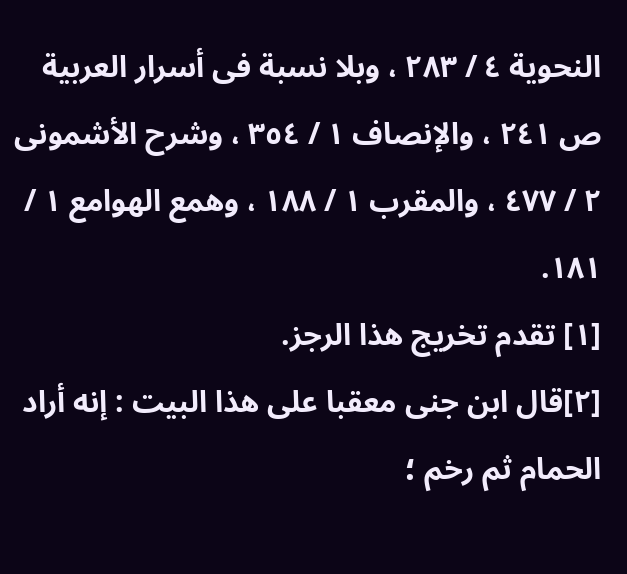النحوية ٤ / ٢٨٣ ، وبلا نسبة فى أسرار العربية ص ٢٤١ ، والإنصاف ١ / ٣٥٤ ، وشرح الأشمونى ٢ / ٤٧٧ ، والمقرب ١ / ١٨٨ ، وهمع الهوامع ١ / ١٨١.
[١] تقدم تخريج هذا الرجز.
[٢]قال ابن جنى معقبا على هذا البيت : إنه أراد الحمام ثم رخم ؛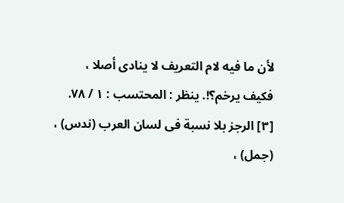لأن ما فيه لام التعريف لا ينادى أصلا ، فكيف يرخم؟!. ينظر : المحتسب : ١ / ٧٨.
[٣] الرجز بلا نسبة فى لسان العرب (ندس) ، (جمل) ،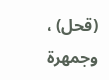(قحل) ، وجمهرة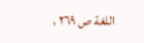اللغة ص ٢٦٩ ،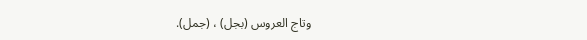وتاج العروس (بجل) ، (جمل).